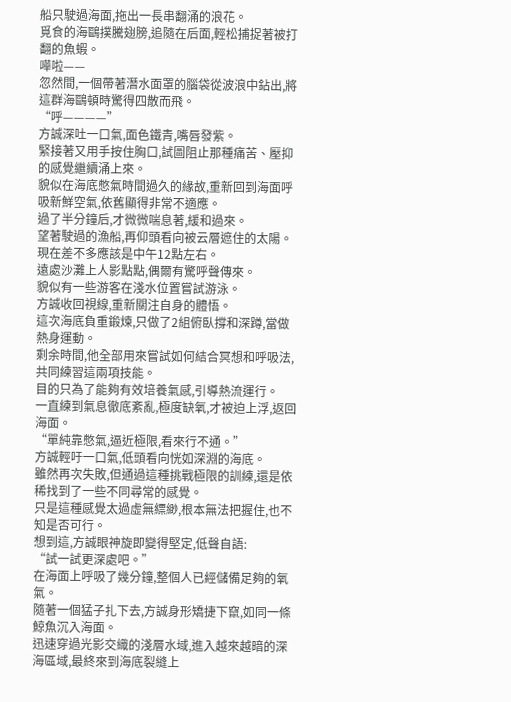船只駛過海面,拖出一長串翻涌的浪花。
覓食的海鷗撲騰翅膀,追隨在后面,輕松捕捉著被打翻的魚蝦。
嘩啦——
忽然間,一個帶著潛水面罩的腦袋從波浪中鉆出,將這群海鷗頓時驚得四散而飛。
“呼————”
方誠深吐一口氣,面色鐵青,嘴唇發紫。
緊接著又用手按住胸口,試圖阻止那種痛苦、壓抑的感覺繼續涌上來。
貌似在海底憋氣時間過久的緣故,重新回到海面呼吸新鮮空氣,依舊顯得非常不適應。
過了半分鐘后,才微微喘息著,緩和過來。
望著駛過的漁船,再仰頭看向被云層遮住的太陽。
現在差不多應該是中午12點左右。
遠處沙灘上人影點點,偶爾有驚呼聲傳來。
貌似有一些游客在淺水位置嘗試游泳。
方誠收回視線,重新關注自身的體悟。
這次海底負重鍛煉,只做了2組俯臥撐和深蹲,當做熱身運動。
剩余時間,他全部用來嘗試如何結合冥想和呼吸法,共同練習這兩項技能。
目的只為了能夠有效培養氣感,引導熱流運行。
一直練到氣息徹底紊亂,極度缺氧,才被迫上浮,返回海面。
“單純靠憋氣,逼近極限,看來行不通。”
方誠輕吁一口氣,低頭看向恍如深淵的海底。
雖然再次失敗,但通過這種挑戰極限的訓練,還是依稀找到了一些不同尋常的感覺。
只是這種感覺太過虛無縹緲,根本無法把握住,也不知是否可行。
想到這,方誠眼神旋即變得堅定,低聲自語:
“試一試更深處吧。”
在海面上呼吸了幾分鐘,整個人已經儲備足夠的氧氣。
隨著一個猛子扎下去,方誠身形矯捷下竄,如同一條鯨魚沉入海面。
迅速穿過光影交織的淺層水域,進入越來越暗的深海區域,最終來到海底裂縫上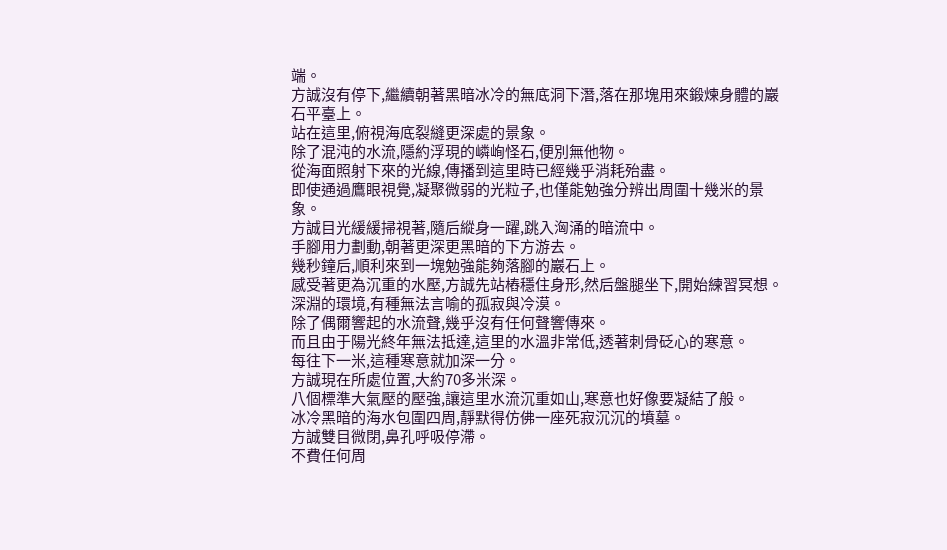端。
方誠沒有停下,繼續朝著黑暗冰冷的無底洞下潛,落在那塊用來鍛煉身體的巖石平臺上。
站在這里,俯視海底裂縫更深處的景象。
除了混沌的水流,隱約浮現的嶙峋怪石,便別無他物。
從海面照射下來的光線,傳播到這里時已經幾乎消耗殆盡。
即使通過鷹眼視覺,凝聚微弱的光粒子,也僅能勉強分辨出周圍十幾米的景象。
方誠目光緩緩掃視著,隨后縱身一躍,跳入洶涌的暗流中。
手腳用力劃動,朝著更深更黑暗的下方游去。
幾秒鐘后,順利來到一塊勉強能夠落腳的巖石上。
感受著更為沉重的水壓,方誠先站樁穩住身形,然后盤腿坐下,開始練習冥想。
深淵的環境,有種無法言喻的孤寂與冷漠。
除了偶爾響起的水流聲,幾乎沒有任何聲響傳來。
而且由于陽光終年無法抵達,這里的水溫非常低,透著刺骨砭心的寒意。
每往下一米,這種寒意就加深一分。
方誠現在所處位置,大約70多米深。
八個標準大氣壓的壓強,讓這里水流沉重如山,寒意也好像要凝結了般。
冰冷黑暗的海水包圍四周,靜默得仿佛一座死寂沉沉的墳墓。
方誠雙目微閉,鼻孔呼吸停滯。
不費任何周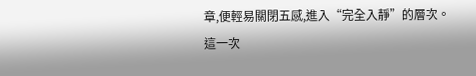章,便輕易關閉五感,進入“完全入靜”的層次。
這一次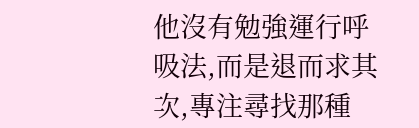他沒有勉強運行呼吸法,而是退而求其次,專注尋找那種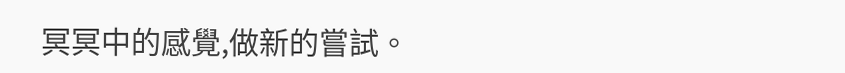冥冥中的感覺,做新的嘗試。